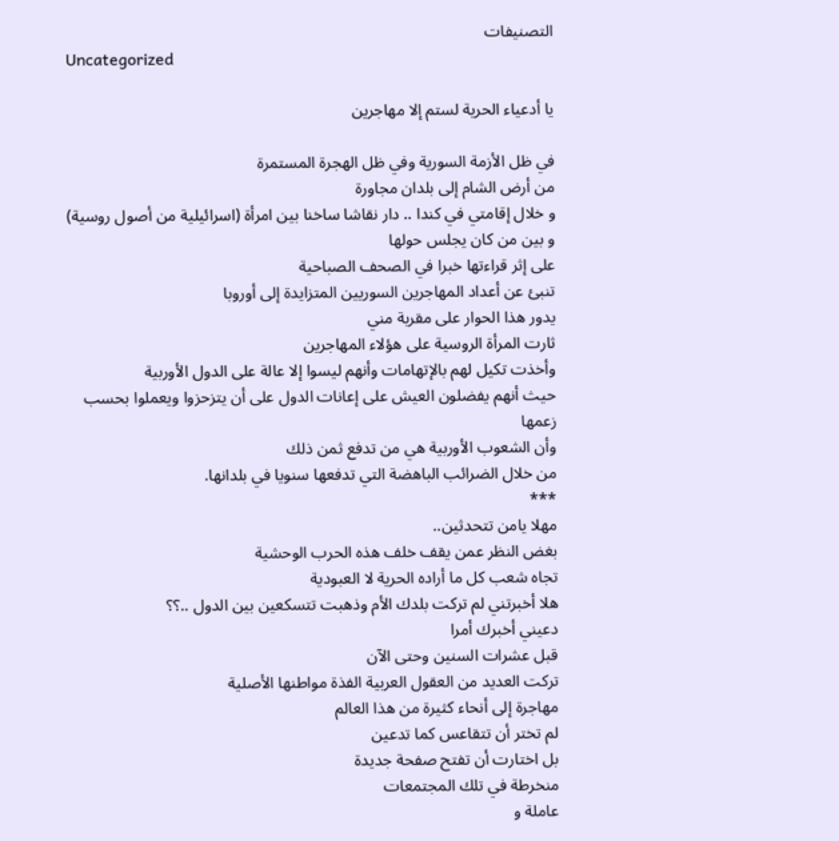التصنيفات
Uncategorized

يا أدعياء الحرية لستم إلا مهاجرين

في ظل الأزمة السورية وفي ظل الهجرة المستمرة
من أرض الشام إلى بلدان مجاورة
و خلال إقامتي في كندا .. دار نقاشا ساخنا بين امرأة (اسرائيلية من أصول روسية)  و بين من كان يجلس حولها
على إثر قراءتها خبرا في الصحف الصباحية
تنبئ عن أعداد المهاجرين السوريين المتزايدة إلى أوروبا
يدور هذا الحوار على مقربة مني
ثارت المرأة الروسية على هؤلاء المهاجرين
وأخذت تكيل لهم بالإتهامات وأنهم ليسوا إلا عالة على الدول الأوربية
حيث أنهم يفضلون العيش على إعانات الدول على أن يتزحزوا ويعملوا بحسب زعمها
وأن الشعوب الأوربية هي من تدفع ثمن ذلك
من خلال الضرائب الباهضة التي تدفعها سنويا في بلدانها.
***
مهلا يامن تتحدثين..
بغض النظر عمن يقف خلف هذه الحرب الوحشية
تجاه شعب كل ما أراده الحرية لا العبودية
هلا أخبرتني لم تركت بلدك الأم وذهبت تتسكعين بين الدول ..؟؟
دعيني أخبرك أمرا
قبل عشرات السنين وحتى الآن
تركت العديد من العقول العربية الفذة مواطنها الأصلية
مهاجرة إلى أنحاء كثيرة من هذا العالم
لم تختر أن تتقاعس كما تدعين
بل اختارت أن تفتح صفحة جديدة
منخرطة في تلك المجتمعات
عاملة و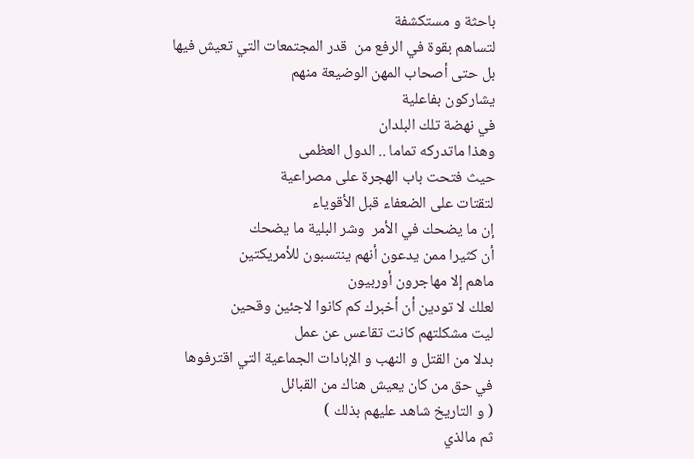باحثة و مستكشفة
لتساهم بقوة في الرفع من  قدر المجتمعات التي تعيش فيها
بل حتى أصحاب المهن الوضيعة منهم
يشاركون بفاعلية
في نهضة تلك البلدان
وهذا ماتدركه تماما .. الدول العظمى
حيث فتحت باب الهجرة على مصراعية
لتقتات على الضعفاء قبل الأقوياء
إن ما يضحك في الأمر  وشر البلية ما يضحك
أن كثيرا ممن يدعون أنهم ينتسبون للأمريكتين
ماهم إلا مهاجرون أوربيون
لعلك لا تودين أن أخبرك كم كانوا لاجئين وقحين
ليت مشكلتهم كانت تقاعس عن عمل
بدلا من القتل و النهب و الإبادات الجماعية التي اقترفوها
في حق من كان يعيش هناك من القبائل
( و التاريخ شاهد عليهم بذلك )
ثم مالذي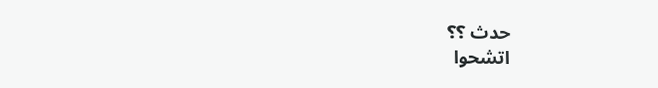حدث ؟؟
اتشحوا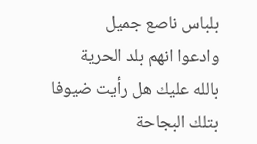بلباس ناصع جميل
وادعوا انهم بلد الحرية
بالله عليك هل رأيت ضيوفا بتلك البجاحة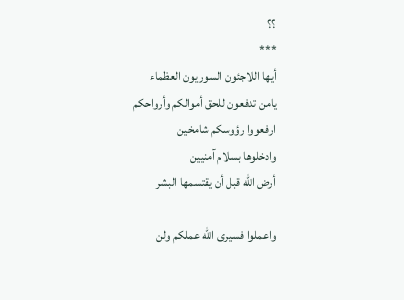؟؟
***
أيها اللاجئون السوريون العظماء
يامن تدفعون للحق أموالكم وأرواحكم
ارفعووا رؤوسكم شامخين
وادخلوها بسلام آمنيين
أرض الله قبل أن يقتسمها البشر

واعملوا فسيرى الله عملكم ولن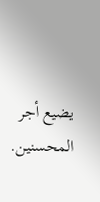يضيع أجر المحسنين.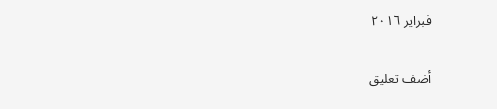فبراير ٢٠١٦

أضف تعليق